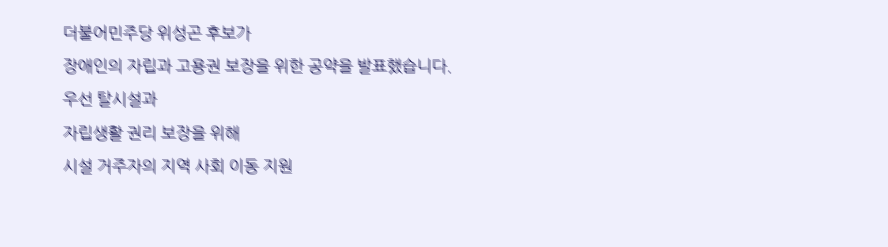더불어민주당 위성곤 후보가
장애인의 자립과 고용권 보장을 위한 공약을 발표했습니다.
우선 탈시설과
자립생활 권리 보장을 위해
시설 거주자의 지역 사회 이동 지원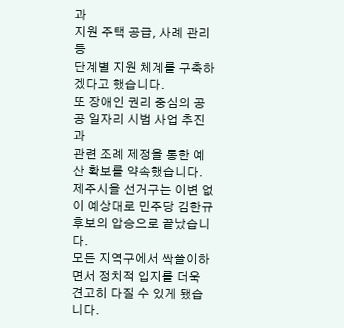과
지원 주택 공급, 사례 관리 등
단계별 지원 체계를 구축하겠다고 했습니다.
또 장애인 권리 중심의 공공 일자리 시범 사업 추진과
관련 조례 제정을 통한 예산 확보를 약속했습니다.
제주시을 선거구는 이변 없이 예상대로 민주당 김한규 후보의 압승으로 끝났습니다.
모든 지역구에서 싹쓸이하면서 정치적 입지를 더욱 견고히 다질 수 있게 됐습니다.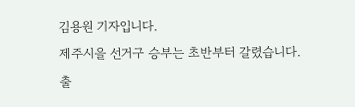김용원 기자입니다.
제주시을 선거구 승부는 초반부터 갈렸습니다.
출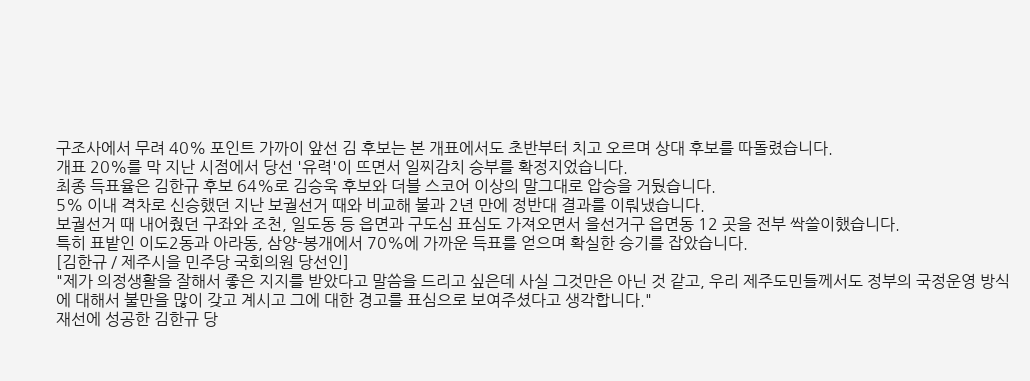구조사에서 무려 40% 포인트 가까이 앞선 김 후보는 본 개표에서도 초반부터 치고 오르며 상대 후보를 따돌렸습니다.
개표 20%를 막 지난 시점에서 당선 '유력'이 뜨면서 일찌감치 승부를 확정지었습니다.
최종 득표율은 김한규 후보 64%로 김승욱 후보와 더블 스코어 이상의 말그대로 압승을 거뒀습니다.
5% 이내 격차로 신승했던 지난 보궐선거 때와 비교해 불과 2년 만에 정반대 결과를 이뤄냈습니다.
보궐선거 때 내어줬던 구좌와 조천, 일도동 등 읍면과 구도심 표심도 가져오면서 을선거구 읍면동 12 곳을 전부 싹쓸이했습니다.
특히 표밭인 이도2동과 아라동, 삼양-봉개에서 70%에 가까운 득표를 얻으며 확실한 승기를 잡았습니다.
[김한규 / 제주시을 민주당 국회의원 당선인]
"제가 의정생활을 잘해서 좋은 지지를 받았다고 말씀을 드리고 싶은데 사실 그것만은 아닌 것 같고, 우리 제주도민들께서도 정부의 국정운영 방식에 대해서 불만을 많이 갖고 계시고 그에 대한 경고를 표심으로 보여주셨다고 생각합니다."
재선에 성공한 김한규 당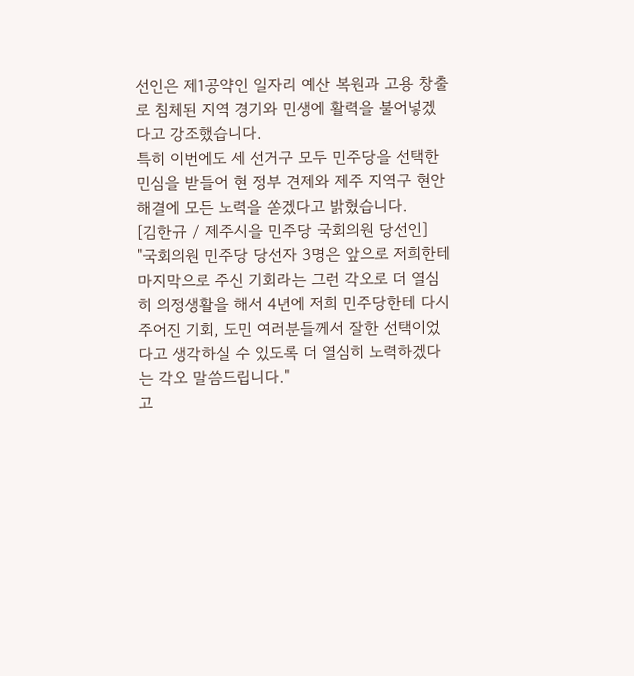선인은 제1공약인 일자리 예산 복원과 고용 창출로 침체된 지역 경기와 민생에 활력을 불어넣겠다고 강조했습니다.
특히 이번에도 세 선거구 모두 민주당을 선택한 민심을 받들어 현 정부 견제와 제주 지역구 현안 해결에 모든 노력을 쏟겠다고 밝혔습니다.
[김한규 / 제주시을 민주당 국회의원 당선인]
"국회의원 민주당 당선자 3명은 앞으로 저희한테 마지막으로 주신 기회라는 그런 각오로 더 열심히 의정생활을 해서 4년에 저희 민주당한테 다시 주어진 기회, 도민 여러분들께서 잘한 선택이었다고 생각하실 수 있도록 더 열심히 노력하겠다는 각오 말씀드립니다."
고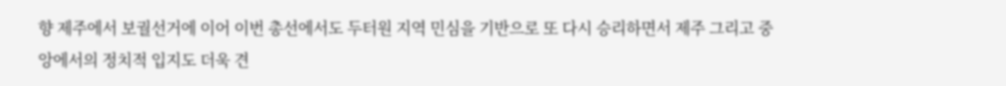향 제주에서 보궐선거에 이어 이번 총선에서도 두터원 지역 민심을 기반으로 또 다시 승리하면서 제주 그리고 중앙에서의 정치적 입지도 더욱 견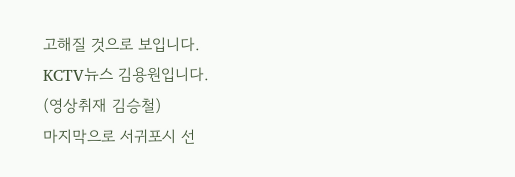고해질 것으로 보입니다.
KCTV뉴스 김용원입니다.
(영상취재 김승철)
마지막으로 서귀포시 선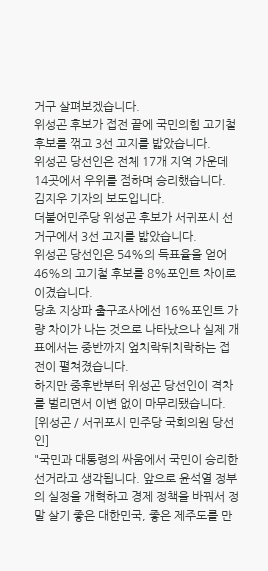거구 살펴보겠습니다.
위성곤 후보가 접전 끝에 국민의힘 고기철 후보를 꺾고 3선 고지를 밟았습니다.
위성곤 당선인은 전체 17개 지역 가운데 14곳에서 우위를 점하며 승리했습니다.
김지우 기자의 보도입니다.
더불어민주당 위성곤 후보가 서귀포시 선거구에서 3선 고지를 밟았습니다.
위성곤 당선인은 54%의 득표율을 얻어 46%의 고기철 후보를 8%포인트 차이로 이겼습니다.
당초 지상파 출구조사에선 16%포인트 가량 차이가 나는 것으로 나타났으나 실제 개표에서는 중반까지 엎치락뒤치락하는 접전이 펼쳐졌습니다.
하지만 중후반부터 위성곤 당선인이 격차를 벌리면서 이변 없이 마무리됐습니다.
[위성곤 / 서귀포시 민주당 국회의원 당선인]
"국민과 대통령의 싸움에서 국민이 승리한 선거라고 생각됩니다. 앞으로 윤석열 정부의 실정을 개혁하고 경제 정책을 바꿔서 정말 살기 좋은 대한민국, 좋은 제주도를 만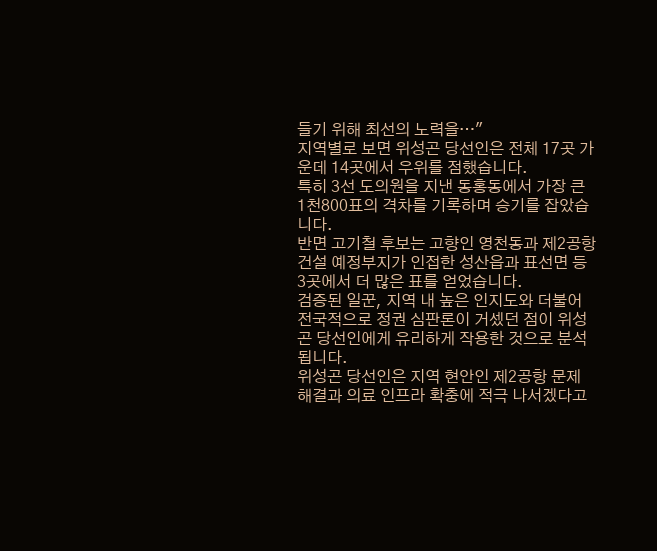들기 위해 최선의 노력을…"
지역별로 보면 위성곤 당선인은 전체 17곳 가운데 14곳에서 우위를 점했습니다.
특히 3선 도의원을 지낸 동홍동에서 가장 큰 1천800표의 격차를 기록하며 승기를 잡았습니다.
반면 고기철 후보는 고향인 영천동과 제2공항 건설 예정부지가 인접한 성산읍과 표선면 등 3곳에서 더 많은 표를 얻었습니다.
검증된 일꾼, 지역 내 높은 인지도와 더불어 전국적으로 정권 심판론이 거셌던 점이 위성곤 당선인에게 유리하게 작용한 것으로 분석됩니다.
위성곤 당선인은 지역 현안인 제2공항 문제 해결과 의료 인프라 확충에 적극 나서겠다고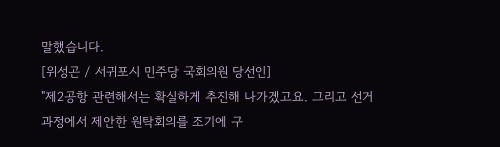말했습니다.
[위성곤 / 서귀포시 민주당 국회의원 당선인]
"제2공항 관련해서는 확실하게 추진해 나가겠고요. 그리고 선거 과정에서 제안한 원탁회의를 조기에 구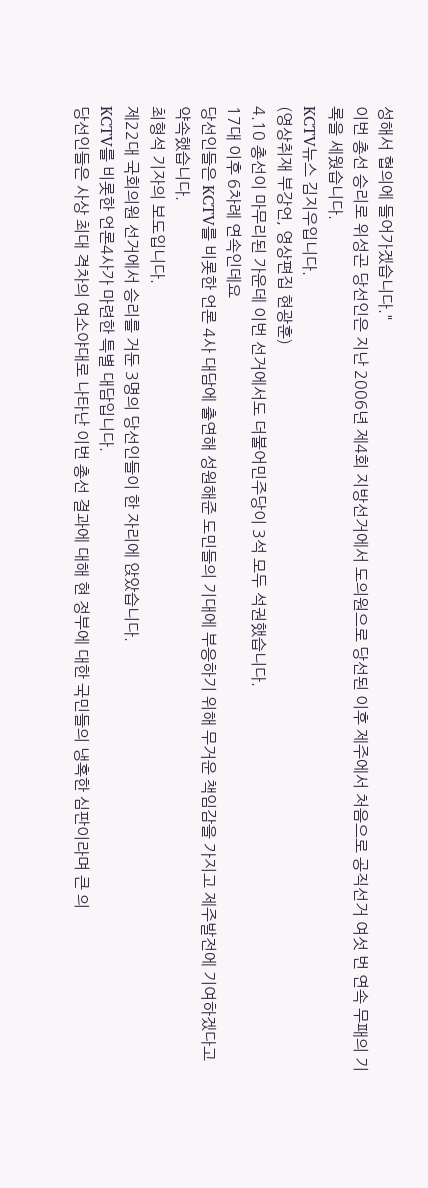성해서 협의에 들어가겠습니다."
이번 총선 승리로 위성곤 당선인은 지난 2006년 제4회 지방선거에서 도의원으로 당선된 이후 제주에서 처음으로 공직선거 여섯 번 연속 무패의 기록을 세웠습니다.
KCTV뉴스 김지우입니다.
(영상취재 부강언, 영상편집 현광훈)
4.10 총선이 마무리된 가운데 이번 선거에서도 더불어민주당이 3석 모두 석권했습니다.
17대 이후 6차례 연속인데요
당선인들은 KCTV를 비롯한 언론 4사 대담에 출연해 성원해준 도민들의 기대에 부응하기 위해 무거운 책임감을 가지고 제주발전에 기여하겠다고 약속했습니다.
최형석 기자의 보도입니다.
제22대 국회의원 선거에서 승리를 거둔 3명의 당선인들이 한 자리에 앉았습니다.
KCTV를 비롯한 언론4사가 마련한 특별 대담입니다.
당선인들은 사상 최대 격차의 여소야대로 나타난 이번 총선 결과에 대해 현 정부에 대한 국민들의 냉혹한 심판이라며 큰 의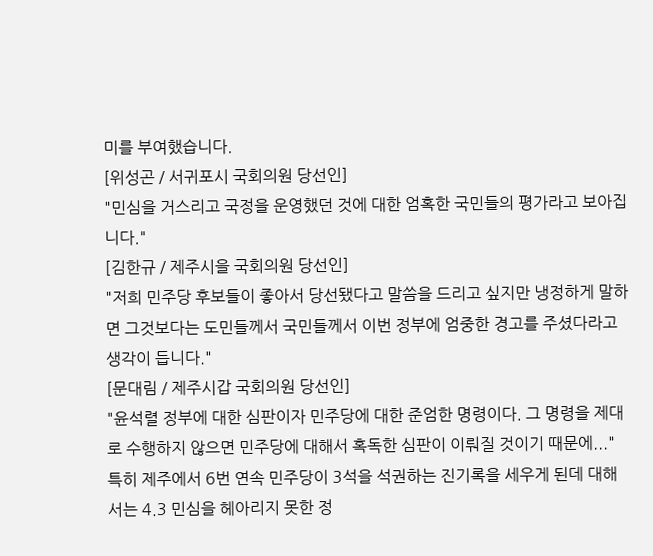미를 부여했습니다.
[위성곤 / 서귀포시 국회의원 당선인]
"민심을 거스리고 국정을 운영했던 것에 대한 엄혹한 국민들의 평가라고 보아집니다."
[김한규 / 제주시을 국회의원 당선인]
"저희 민주당 후보들이 좋아서 당선됐다고 말씀을 드리고 싶지만 냉정하게 말하면 그것보다는 도민들께서 국민들께서 이번 정부에 엄중한 경고를 주셨다라고 생각이 듭니다."
[문대림 / 제주시갑 국회의원 당선인]
"윤석렬 정부에 대한 심판이자 민주당에 대한 준엄한 명령이다. 그 명령을 제대로 수행하지 않으면 민주당에 대해서 혹독한 심판이 이뤄질 것이기 때문에..."
특히 제주에서 6번 연속 민주당이 3석을 석권하는 진기록을 세우게 된데 대해서는 4.3 민심을 헤아리지 못한 정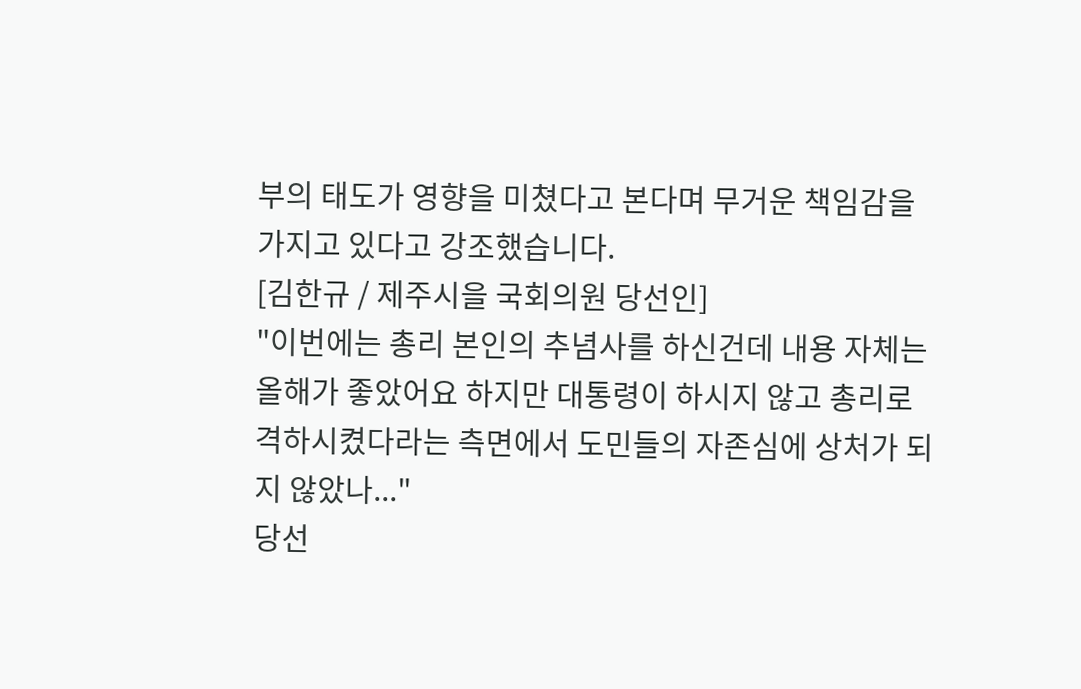부의 태도가 영향을 미쳤다고 본다며 무거운 책임감을 가지고 있다고 강조했습니다.
[김한규 / 제주시을 국회의원 당선인]
"이번에는 총리 본인의 추념사를 하신건데 내용 자체는 올해가 좋았어요 하지만 대통령이 하시지 않고 총리로 격하시켰다라는 측면에서 도민들의 자존심에 상처가 되지 않았나..."
당선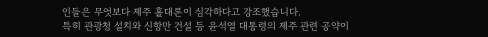인들은 무엇보다 제주 홀대론이 심각하다고 강조했습니다.
특히 관광청 설치와 신항만 건설 등 윤석열 대통령의 제주 관련 공약이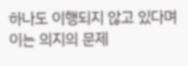하나도 이행되지 않고 있다며 이는 의지의 문제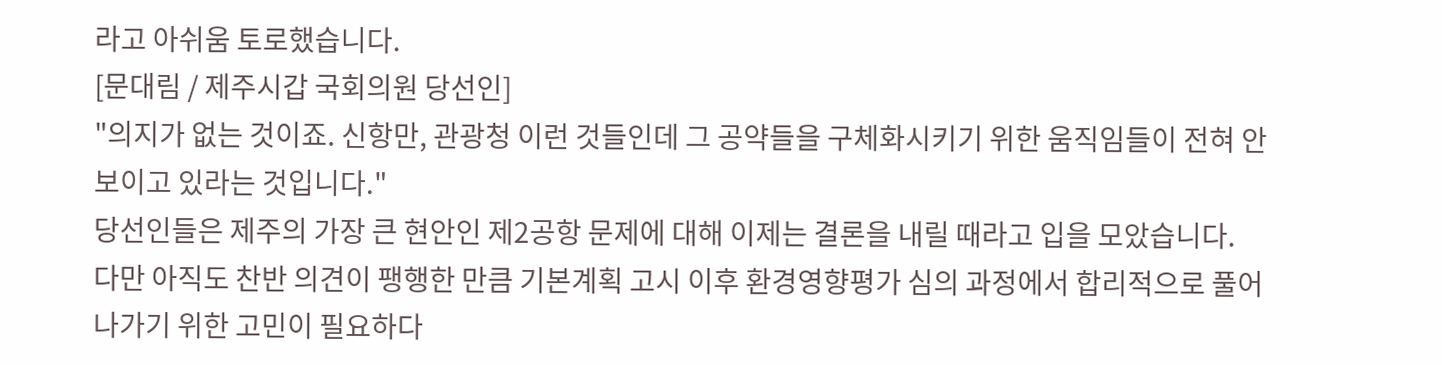라고 아쉬움 토로했습니다.
[문대림 / 제주시갑 국회의원 당선인]
"의지가 없는 것이죠. 신항만, 관광청 이런 것들인데 그 공약들을 구체화시키기 위한 움직임들이 전혀 안 보이고 있라는 것입니다."
당선인들은 제주의 가장 큰 현안인 제2공항 문제에 대해 이제는 결론을 내릴 때라고 입을 모았습니다.
다만 아직도 찬반 의견이 팽행한 만큼 기본계획 고시 이후 환경영향평가 심의 과정에서 합리적으로 풀어나가기 위한 고민이 필요하다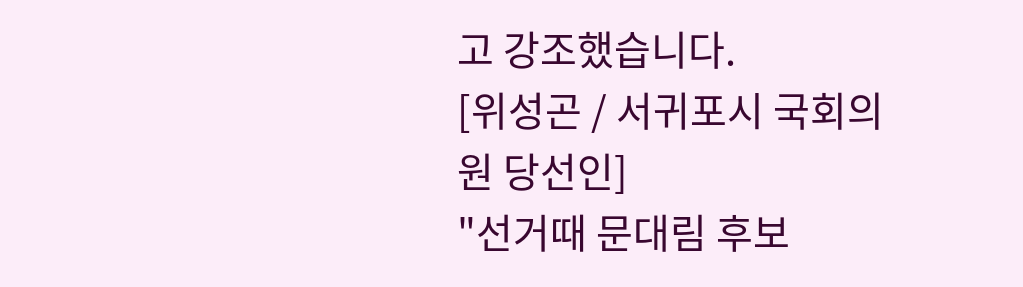고 강조했습니다.
[위성곤 / 서귀포시 국회의원 당선인]
"선거때 문대림 후보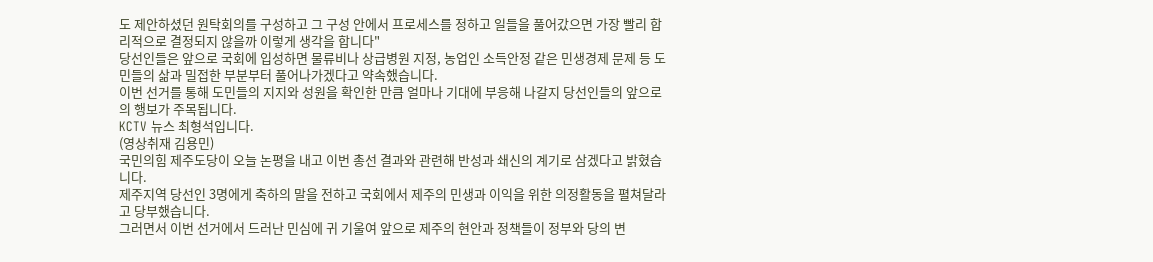도 제안하셨던 원탁회의를 구성하고 그 구성 안에서 프로세스를 정하고 일들을 풀어갔으면 가장 빨리 합리적으로 결정되지 않을까 이렇게 생각을 합니다"
당선인들은 앞으로 국회에 입성하면 물류비나 상급병원 지정, 농업인 소득안정 같은 민생경제 문제 등 도민들의 삶과 밀접한 부분부터 풀어나가겠다고 약속했습니다.
이번 선거를 통해 도민들의 지지와 성원을 확인한 만큼 얼마나 기대에 부응해 나갈지 당선인들의 앞으로의 행보가 주목됩니다.
KCTV 뉴스 최형석입니다.
(영상취재 김용민)
국민의힘 제주도당이 오늘 논평을 내고 이번 총선 결과와 관련해 반성과 쇄신의 계기로 삼겠다고 밝혔습니다.
제주지역 당선인 3명에게 축하의 말을 전하고 국회에서 제주의 민생과 이익을 위한 의정활동을 펼쳐달라고 당부했습니다.
그러면서 이번 선거에서 드러난 민심에 귀 기울여 앞으로 제주의 현안과 정책들이 정부와 당의 변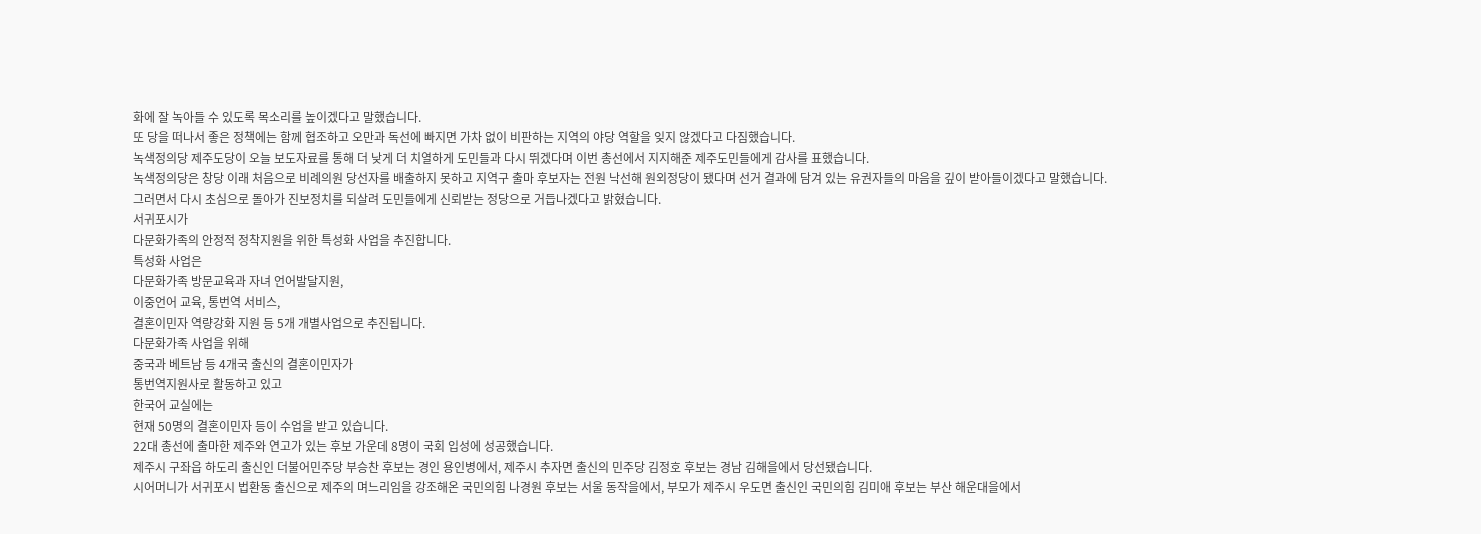화에 잘 녹아들 수 있도록 목소리를 높이겠다고 말했습니다.
또 당을 떠나서 좋은 정책에는 함께 협조하고 오만과 독선에 빠지면 가차 없이 비판하는 지역의 야당 역할을 잊지 않겠다고 다짐했습니다.
녹색정의당 제주도당이 오늘 보도자료를 통해 더 낮게 더 치열하게 도민들과 다시 뛰겠다며 이번 총선에서 지지해준 제주도민들에게 감사를 표했습니다.
녹색정의당은 창당 이래 처음으로 비례의원 당선자를 배출하지 못하고 지역구 출마 후보자는 전원 낙선해 원외정당이 됐다며 선거 결과에 담겨 있는 유권자들의 마음을 깊이 받아들이겠다고 말했습니다.
그러면서 다시 초심으로 돌아가 진보정치를 되살려 도민들에게 신뢰받는 정당으로 거듭나겠다고 밝혔습니다.
서귀포시가
다문화가족의 안정적 정착지원을 위한 특성화 사업을 추진합니다.
특성화 사업은
다문화가족 방문교육과 자녀 언어발달지원,
이중언어 교육, 통번역 서비스,
결혼이민자 역량강화 지원 등 5개 개별사업으로 추진됩니다.
다문화가족 사업을 위해
중국과 베트남 등 4개국 출신의 결혼이민자가
통번역지원사로 활동하고 있고
한국어 교실에는
현재 50명의 결혼이민자 등이 수업을 받고 있습니다.
22대 총선에 출마한 제주와 연고가 있는 후보 가운데 8명이 국회 입성에 성공했습니다.
제주시 구좌읍 하도리 출신인 더불어민주당 부승찬 후보는 경인 용인병에서, 제주시 추자면 출신의 민주당 김정호 후보는 경남 김해을에서 당선됐습니다.
시어머니가 서귀포시 법환동 출신으로 제주의 며느리임을 강조해온 국민의힘 나경원 후보는 서울 동작을에서, 부모가 제주시 우도면 출신인 국민의힘 김미애 후보는 부산 해운대을에서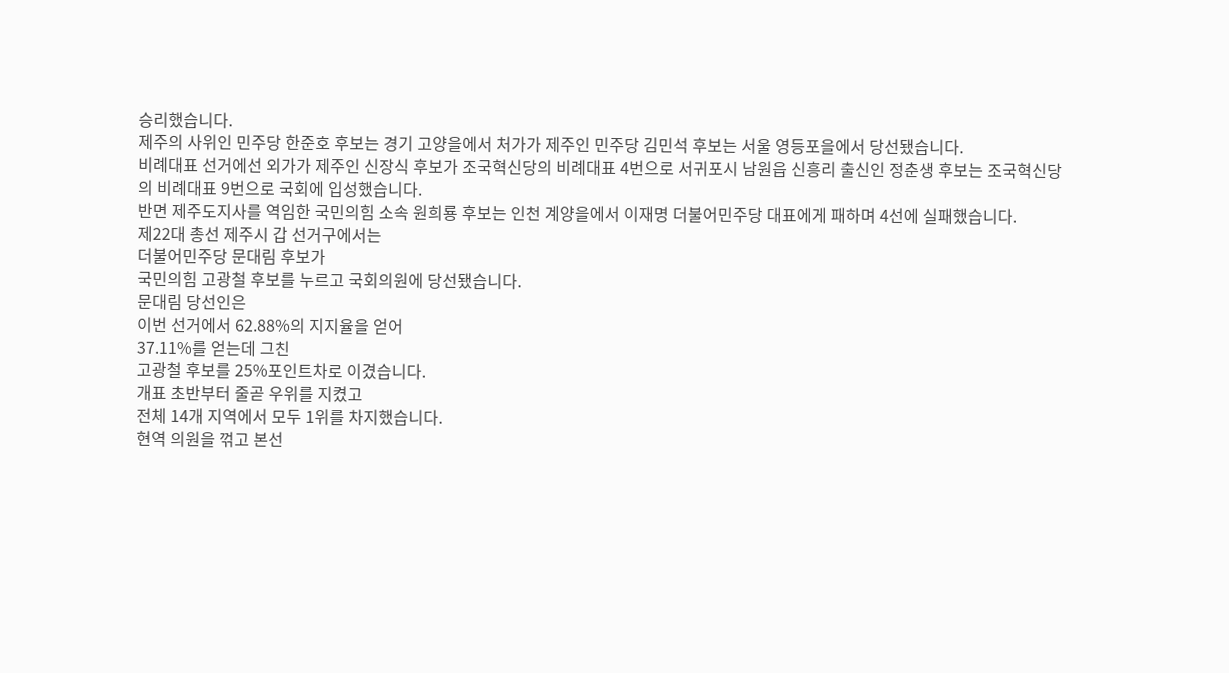승리했습니다.
제주의 사위인 민주당 한준호 후보는 경기 고양을에서 처가가 제주인 민주당 김민석 후보는 서울 영등포을에서 당선됐습니다.
비례대표 선거에선 외가가 제주인 신장식 후보가 조국혁신당의 비례대표 4번으로 서귀포시 남원읍 신흥리 출신인 정춘생 후보는 조국혁신당의 비례대표 9번으로 국회에 입성했습니다.
반면 제주도지사를 역임한 국민의힘 소속 원희룡 후보는 인천 계양을에서 이재명 더불어민주당 대표에게 패하며 4선에 실패했습니다.
제22대 총선 제주시 갑 선거구에서는
더불어민주당 문대림 후보가
국민의힘 고광철 후보를 누르고 국회의원에 당선됐습니다.
문대림 당선인은
이번 선거에서 62.88%의 지지율을 얻어
37.11%를 얻는데 그친
고광철 후보를 25%포인트차로 이겼습니다.
개표 초반부터 줄곧 우위를 지켰고
전체 14개 지역에서 모두 1위를 차지했습니다.
현역 의원을 꺾고 본선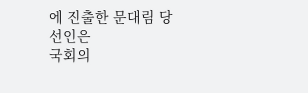에 진출한 문대림 당선인은
국회의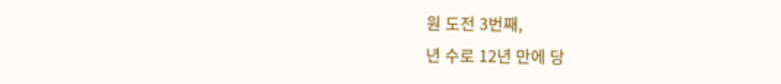원 도전 3번째,
년 수로 12년 만에 당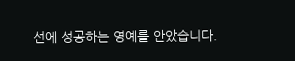선에 성공하는 영예를 안았습니다.